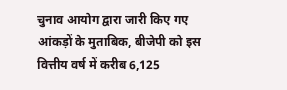चुनाव आयोग द्वारा जारी किए गए आंकड़ों के मुताबिक, बीजेपी को इस वित्तीय वर्ष में करीब 6,125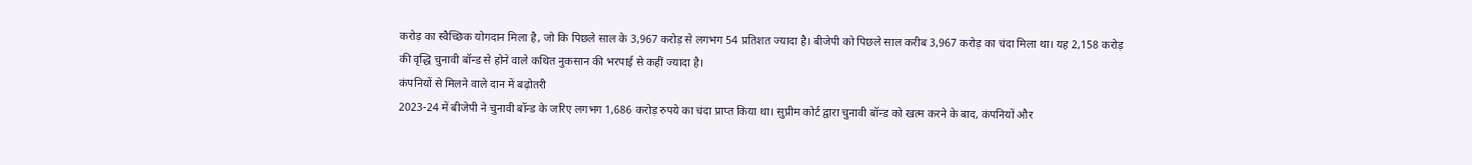करोड़ का स्वैच्छिक योगदान मिला है, जो कि पिछले साल के 3,967 करोड़ से लगभग 54 प्रतिशत ज्यादा है। बीजेपी को पिछले साल करीब 3,967 करोड़ का चंदा मिला था। यह 2,158 करोड़ की वृद्धि चुनावी बॉन्ड से होने वाले कथित नुकसान की भरपाई से कहीं ज्यादा है।
कंपनियों से मिलने वाले दान में बढ़ोतरी
2023-24 में बीजेपी ने चुनावी बॉन्ड के जरिए लगभग 1,686 करोड़ रुपये का चंदा प्राप्त किया था। सुप्रीम कोर्ट द्वारा चुनावी बॉन्ड को खत्म करने के बाद, कंपनियों और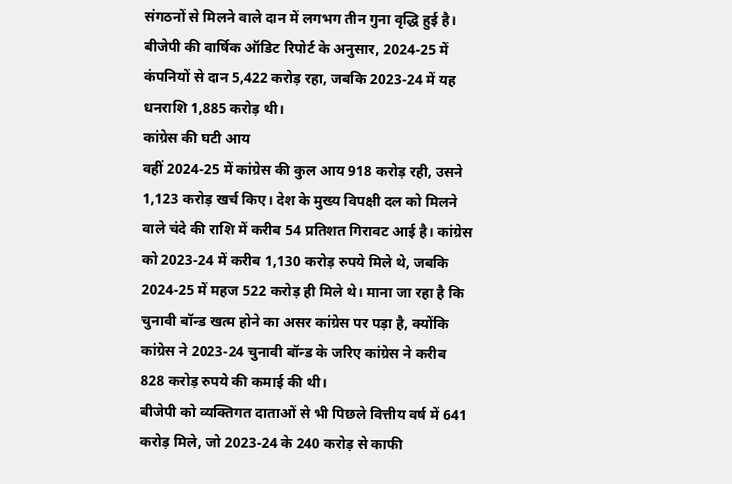संगठनों से मिलने वाले दान में लगभग तीन गुना वृद्धि हुई है। बीजेपी की वार्षिक ऑडिट रिपोर्ट के अनुसार, 2024-25 में कंपनियों से दान 5,422 करोड़ रहा, जबकि 2023-24 में यह धनराशि 1,885 करोड़ थी।
कांग्रेस की घटी आय
वहीं 2024-25 में कांग्रेस की कुल आय 918 करोड़ रही, उसने 1,123 करोड़ खर्च किए। देश के मुख्य विपक्षी दल को मिलने वाले चंदे की राशि में करीब 54 प्रतिशत गिरावट आई है। कांग्रेस को 2023-24 में करीब 1,130 करोड़ रुपये मिले थे, जबकि 2024-25 में महज 522 करोड़ ही मिले थे। माना जा रहा है कि चुनावी बॉन्ड खत्म होने का असर कांग्रेस पर पड़ा है, क्योंकि कांग्रेस ने 2023-24 चुनावी बॉन्ड के जरिए कांग्रेस ने करीब 828 करोड़ रुपये की कमाई की थी।
बीजेपी को व्यक्तिगत दाताओं से भी पिछले वित्तीय वर्ष में 641 करोड़ मिले, जो 2023-24 के 240 करोड़ से काफी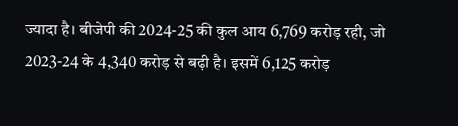ज्यादा है। बीजेपी की 2024-25 की कुल आय 6,769 करोड़ रही, जो 2023-24 के 4,340 करोड़ से बढ़ी है। इसमें 6,125 करोड़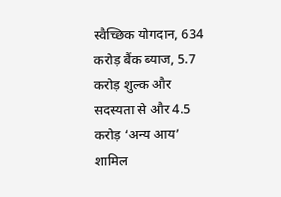स्वैच्छिक योगदान, 634 करोड़ बैंक ब्याज, 5.7 करोड़ शुल्क और सदस्यता से और 4.5 करोड़ ‘अन्य आय’ शामिल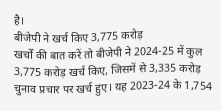है।
बीजेपी ने खर्च किए 3,775 करोड़
खर्चों की बात करें तो बीजेपी ने 2024-25 में कुल 3,775 करोड़ खर्च किए, जिसमें से 3,335 करोड़ चुनाव प्रचार पर खर्च हुए। यह 2023-24 के 1,754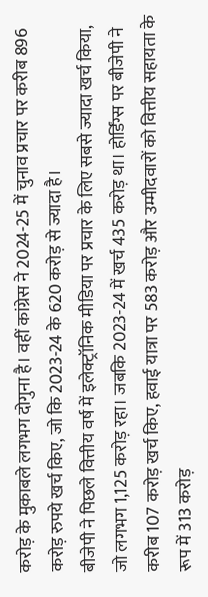करोड़ के मुकाबले लगभग दोगुना है। वहीं कांग्रेस ने 2024-25 में चुनाव प्रचार पर करीब 896 करोड़ रुपये खर्च किए, जो कि 2023-24 के 620 करोड़ से ज्यादा है।
बीजेपी ने पिछले वित्तीय वर्ष में इलेक्ट्रॉनिक मीडिया पर प्रचार के लिए सबसे ज्यादा खर्च किया, जो लगभग 1,125 करोड़ रहा। जबकि 2023-24 में खर्च 435 करोड़ था। होर्डिंग्स पर बीजेपी ने करीब 107 करोड़ खर्च किए, हवाई यात्रा पर 583 करोड़ और उम्मीदवारों को वित्तीय सहायता के रूप में 313 करोड़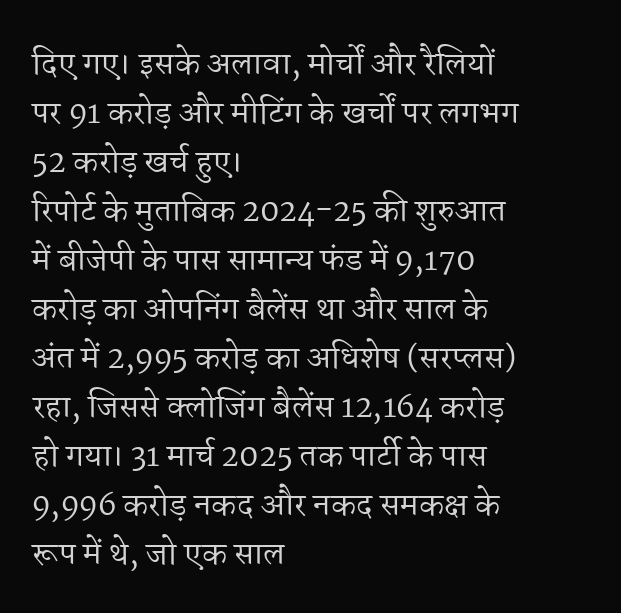दिए गए। इसके अलावा, मोर्चों और रैलियों पर 91 करोड़ और मीटिंग के खर्चों पर लगभग 52 करोड़ खर्च हुए।
रिपोर्ट के मुताबिक 2024-25 की शुरुआत में बीजेपी के पास सामान्य फंड में 9,170 करोड़ का ओपनिंग बैलेंस था और साल के अंत में 2,995 करोड़ का अधिशेष (सरप्लस) रहा, जिससे क्लोजिंग बैलेंस 12,164 करोड़ हो गया। 31 मार्च 2025 तक पार्टी के पास 9,996 करोड़ नकद और नकद समकक्ष के रूप में थे, जो एक साल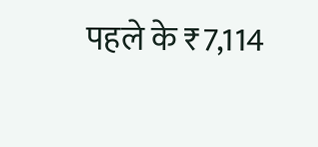पहले के ₹7,114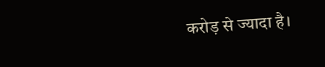करोड़ से ज्यादा है।